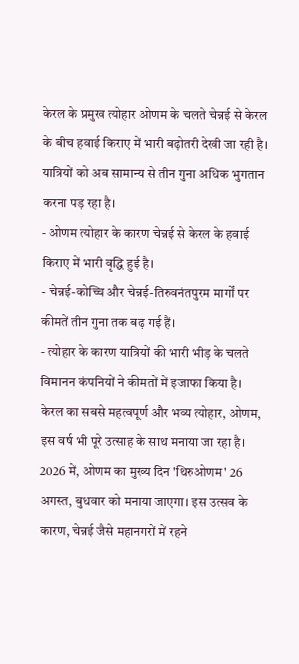केरल के प्रमुख त्योहार ओणम के चलते चेन्नई से केरल के बीच हवाई किराए में भारी बढ़ोतरी देखी जा रही है। यात्रियों को अब सामान्य से तीन गुना अधिक भुगतान करना पड़ रहा है।
- ओणम त्योहार के कारण चेन्नई से केरल के हवाई किराए में भारी वृद्धि हुई है।
- चेन्नई-कोच्चि और चेन्नई-तिरुवनंतपुरम मार्गों पर कीमतें तीन गुना तक बढ़ गई हैं।
- त्योहार के कारण यात्रियों की भारी भीड़ के चलते विमानन कंपनियों ने कीमतों में इजाफा किया है।
केरल का सबसे महत्वपूर्ण और भव्य त्योहार, ओणम, इस वर्ष भी पूरे उत्साह के साथ मनाया जा रहा है। 2026 में, ओणम का मुख्य दिन 'थिरुओणम' 26 अगस्त, बुधवार को मनाया जाएगा। इस उत्सव के कारण, चेन्नई जैसे महानगरों में रहने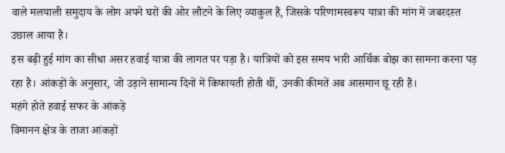वाले मलयाली समुदाय के लोग अपने घरों की ओर लौटने के लिए व्याकुल हैं, जिसके परिणामस्वरूप यात्रा की मांग में जबरदस्त उछाल आया है।
इस बढ़ी हुई मांग का सीधा असर हवाई यात्रा की लागत पर पड़ा है। यात्रियों को इस समय भारी आर्थिक बोझ का सामना करना पड़ रहा है। आंकड़ों के अनुसार, जो उड़ानें सामान्य दिनों में किफायती होती थीं, उनकी कीमतें अब आसमान छू रही हैं।
महंगे होते हवाई सफर के आंकड़े
विमानन क्षेत्र के ताजा आंकड़ों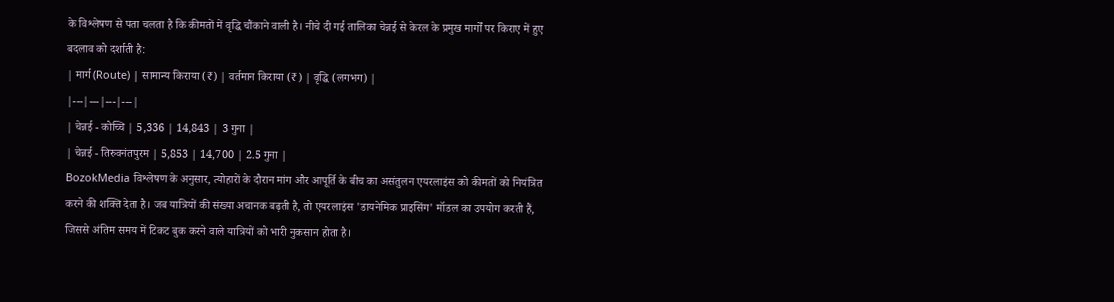के विश्लेषण से पता चलता है कि कीमतों में वृद्धि चौंकाने वाली है। नीचे दी गई तालिका चेन्नई से केरल के प्रमुख मार्गों पर किराए में हुए बदलाव को दर्शाती है:
| मार्ग (Route) | सामान्य किराया (₹) | वर्तमान किराया (₹) | वृद्धि (लगभग) |
|---|---|---|---|
| चेन्नई - कोच्चि | 5,336 | 14,843 | 3 गुना |
| चेन्नई - तिरुवनंतपुरम | 5,853 | 14,700 | 2.5 गुना |
BozokMedia विश्लेषण के अनुसार, त्योहारों के दौरान मांग और आपूर्ति के बीच का असंतुलन एयरलाइंस को कीमतों को नियंत्रित करने की शक्ति देता है। जब यात्रियों की संख्या अचानक बढ़ती है, तो एयरलाइंस 'डायनेमिक प्राइसिंग' मॉडल का उपयोग करती हैं, जिससे अंतिम समय में टिकट बुक करने वाले यात्रियों को भारी नुकसान होता है।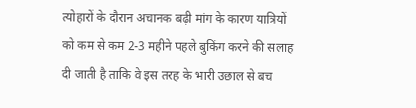त्योहारों के दौरान अचानक बढ़ी मांग के कारण यात्रियों को कम से कम 2-3 महीने पहले बुकिंग करने की सलाह दी जाती है ताकि वे इस तरह के भारी उछाल से बच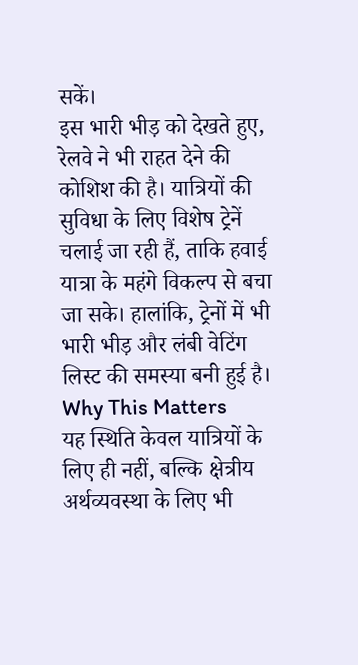सकें।
इस भारी भीड़ को देखते हुए, रेलवे ने भी राहत देने की कोशिश की है। यात्रियों की सुविधा के लिए विशेष ट्रेनें चलाई जा रही हैं, ताकि हवाई यात्रा के महंगे विकल्प से बचा जा सके। हालांकि, ट्रेनों में भी भारी भीड़ और लंबी वेटिंग लिस्ट की समस्या बनी हुई है।
Why This Matters
यह स्थिति केवल यात्रियों के लिए ही नहीं, बल्कि क्षेत्रीय अर्थव्यवस्था के लिए भी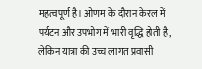महत्वपूर्ण है। ओणम के दौरान केरल में पर्यटन और उपभोग में भारी वृद्धि होती है, लेकिन यात्रा की उच्च लागत प्रवासी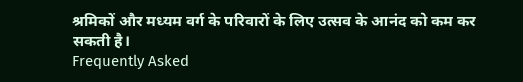श्रमिकों और मध्यम वर्ग के परिवारों के लिए उत्सव के आनंद को कम कर सकती है।
Frequently Asked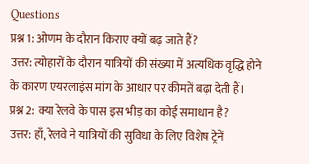Questions
प्रश्न 1: ओणम के दौरान किराए क्यों बढ़ जाते हैं?
उत्तर: त्योहारों के दौरान यात्रियों की संख्या में अत्यधिक वृद्धि होने के कारण एयरलाइंस मांग के आधार पर कीमतें बढ़ा देती हैं।
प्रश्न 2: क्या रेलवे के पास इस भीड़ का कोई समाधान है?
उत्तर: हाँ, रेलवे ने यात्रियों की सुविधा के लिए विशेष ट्रेनें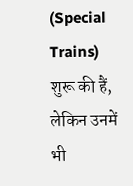(Special Trains) शुरू की हैं, लेकिन उनमें भी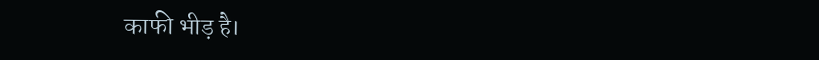काफी भीड़ है।